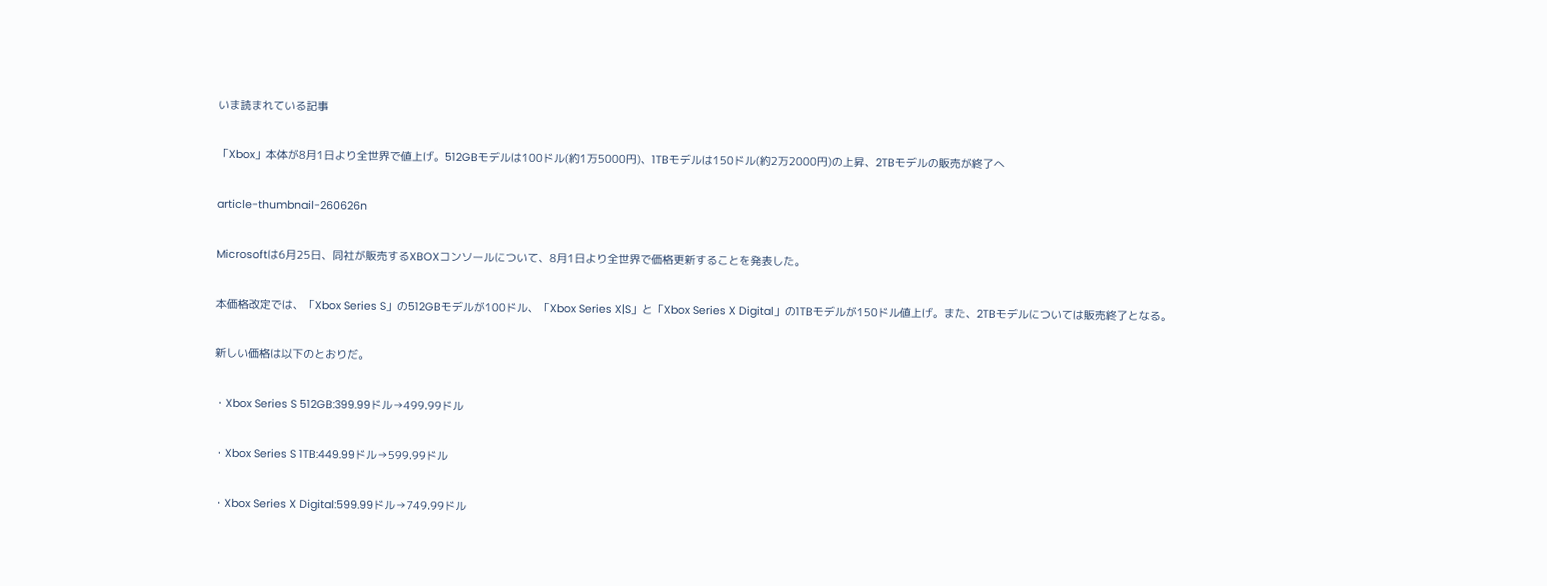いま読まれている記事

「Xbox」本体が8月1日より全世界で値上げ。512GBモデルは100ドル(約1万5000円)、1TBモデルは150ドル(約2万2000円)の上昇、2TBモデルの販売が終了へ

article-thumbnail-260626n

Microsoftは6月25日、同社が販売するXBOXコンソールについて、8月1日より全世界で価格更新することを発表した。

本価格改定では、「Xbox Series S」の512GBモデルが100ドル、「Xbox Series X|S」と「Xbox Series X Digital」の1TBモデルが150ドル値上げ。また、2TBモデルについては販売終了となる。

新しい価格は以下のとおりだ。

・Xbox Series S 512GB:399.99ドル→499.99ドル

・Xbox Series S 1TB:449.99ドル→599.99ドル

・Xbox Series X Digital:599.99ドル→749.99ドル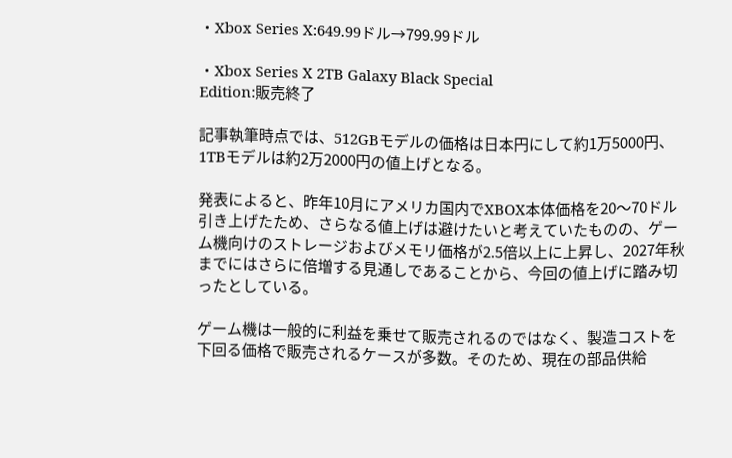・Xbox Series X:649.99ドル→799.99ドル

・Xbox Series X 2TB Galaxy Black Special
Edition:販売終了

記事執筆時点では、512GBモデルの価格は日本円にして約1万5000円、1TBモデルは約2万2000円の値上げとなる。

発表によると、昨年10月にアメリカ国内でXBOX本体価格を20〜70ドル引き上げたため、さらなる値上げは避けたいと考えていたものの、ゲーム機向けのストレージおよびメモリ価格が2.5倍以上に上昇し、2027年秋までにはさらに倍増する見通しであることから、今回の値上げに踏み切ったとしている。

ゲーム機は一般的に利益を乗せて販売されるのではなく、製造コストを下回る価格で販売されるケースが多数。そのため、現在の部品供給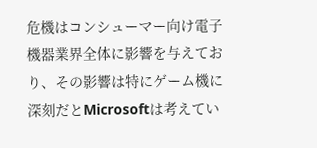危機はコンシューマー向け電子機器業界全体に影響を与えており、その影響は特にゲーム機に深刻だとMicrosoftは考えてい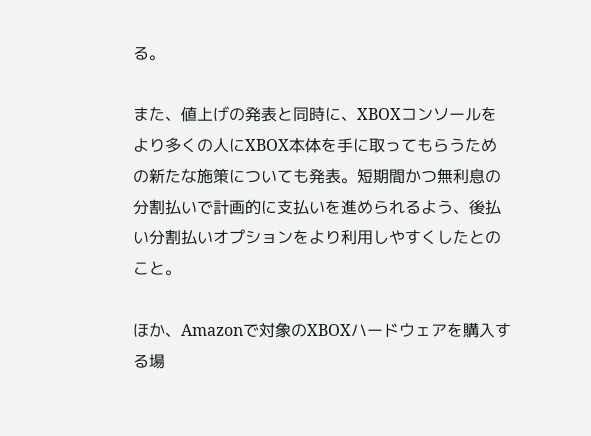る。

また、値上げの発表と同時に、XBOXコンソールをより多くの人にXBOX本体を手に取ってもらうための新たな施策についても発表。短期間かつ無利息の分割払いで計画的に支払いを進められるよう、後払い分割払いオプションをより利用しやすくしたとのこと。

ほか、Amazonで対象のXBOXハードウェアを購入する場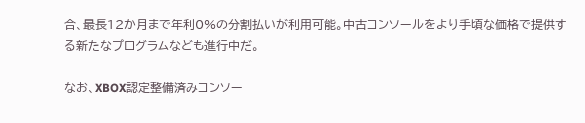合、最長12か月まで年利0%の分割払いが利用可能。中古コンソールをより手頃な価格で提供する新たなプログラムなども進行中だ。

なお、XBOX認定整備済みコンソー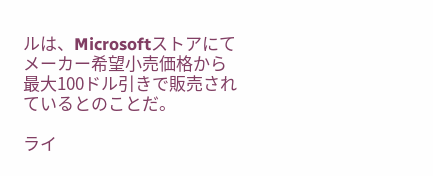ルは、Microsoftストアにてメーカー希望小売価格から最大100ドル引きで販売されているとのことだ。

ライ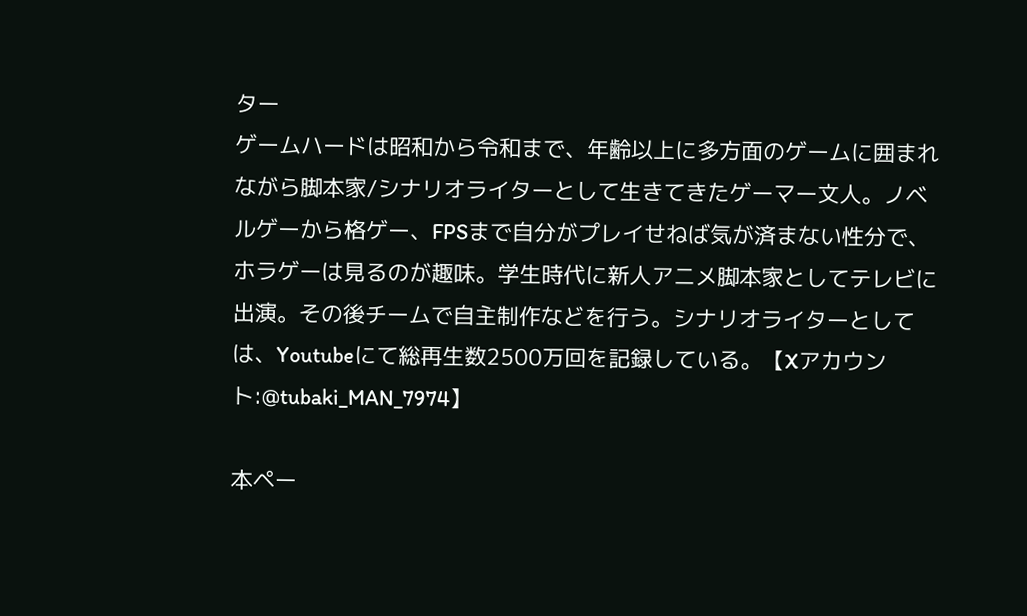ター
ゲームハードは昭和から令和まで、年齢以上に多方面のゲームに囲まれながら脚本家/シナリオライターとして生きてきたゲーマー文人。ノベルゲーから格ゲー、FPSまで自分がプレイせねば気が済まない性分で、ホラゲーは見るのが趣味。学生時代に新人アニメ脚本家としてテレビに出演。その後チームで自主制作などを行う。シナリオライターとしては、Youtubeにて総再生数2500万回を記録している。【Xアカウント:@tubaki_MAN_7974】

本ペー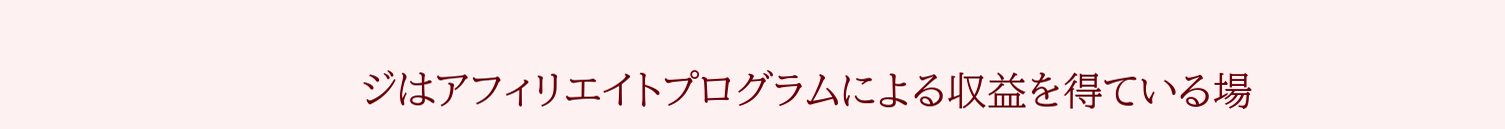ジはアフィリエイトプログラムによる収益を得ている場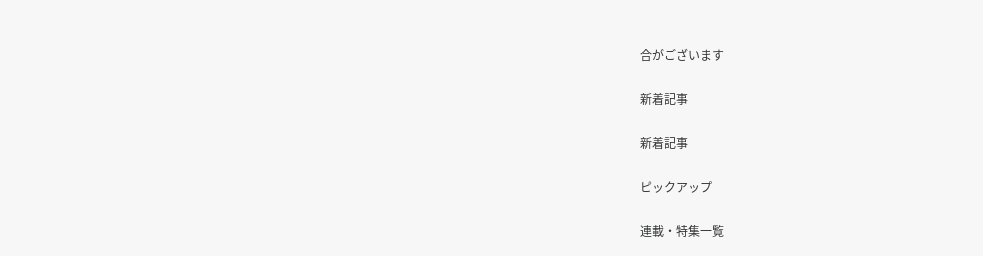合がございます

新着記事

新着記事

ピックアップ

連載・特集一覧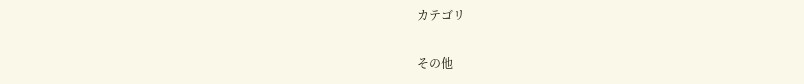カテゴリ

その他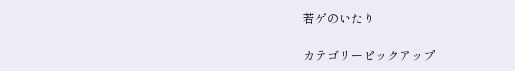若ゲのいたり

カテゴリーピックアップ